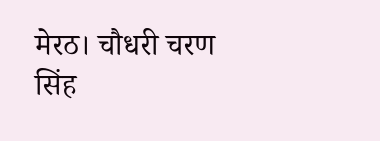मेरठ। चौधरी चरण सिंह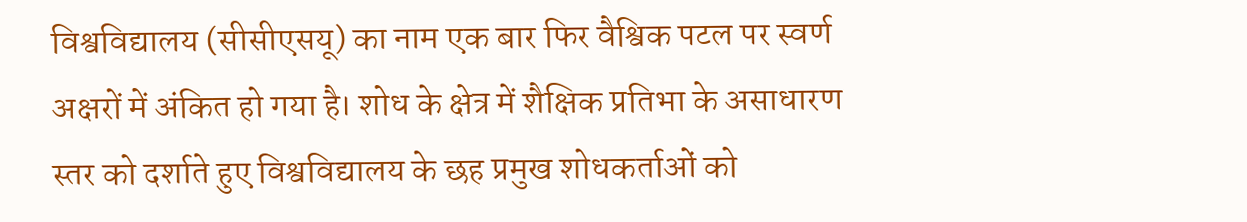विश्वविद्यालय (सीसीएसयू) का नाम एक बार फिर वैश्विक पटल पर स्वर्ण अक्षरों में अंकित हो गया है। शोध के क्षेत्र में शैक्षिक प्रतिभा के असाधारण स्तर को दर्शाते हुए विश्वविद्यालय के छह प्रमुख शोधकर्ताओं को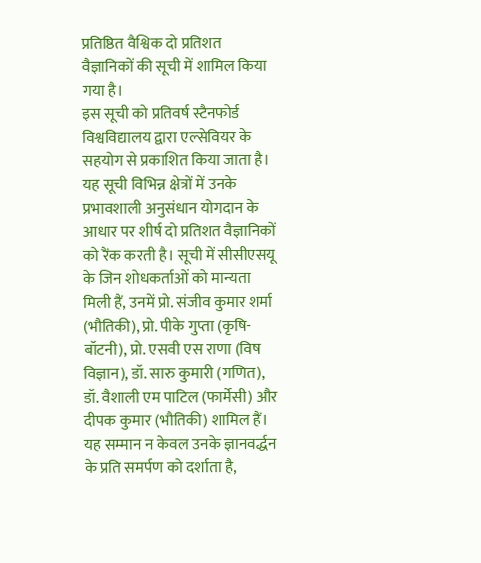प्रतिष्ठित वैश्विक दो प्रतिशत वैज्ञानिकों की सूची में शामिल किया गया है।
इस सूची को प्रतिवर्ष स्टैनफोर्ड विश्वविद्यालय द्वारा एल्सेवियर के सहयोग से प्रकाशित किया जाता है। यह सूची विभिन्न क्षेत्रों में उनके प्रभावशाली अनुसंधान योगदान के आधार पर शीर्ष दो प्रतिशत वैज्ञानिकों को रैंक करती है। सूची में सीसीएसयू के जिन शोधकर्ताओं को मान्यता मिली हैं, उनमें प्रो. संजीव कुमार शर्मा (भौतिकी), प्रो. पीके गुप्ता (कृषि-बॉटनी), प्रो. एसवी एस राणा (विष विज्ञान), डॉ. सारु कुमारी (गणित), डॉ. वैशाली एम पाटिल (फार्मेसी) और दीपक कुमार (भौतिकी) शामिल हैं। यह सम्मान न केवल उनके ज्ञानवर्द्धन के प्रति समर्पण को दर्शाता है,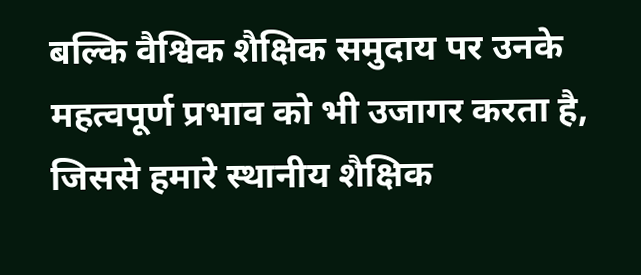बल्कि वैश्विक शैक्षिक समुदाय पर उनके महत्वपूर्ण प्रभाव को भी उजागर करता है, जिससे हमारे स्थानीय शैक्षिक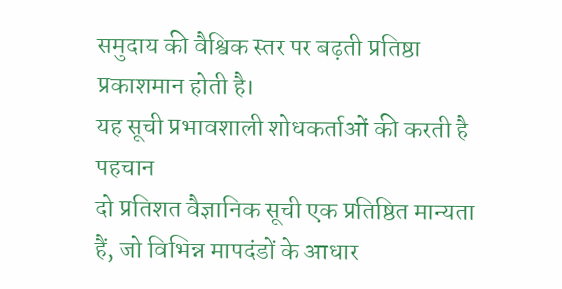समुदाय की वैश्विक स्तर पर बढ़ती प्रतिष्ठा प्रकाशमान होती है।
यह सूची प्रभावशाली शोधकर्ताओं की करती है पहचान
दो प्रतिशत वैज्ञानिक सूची एक प्रतिष्ठित मान्यता हैं, जो विभिन्न मापदंडों के आधार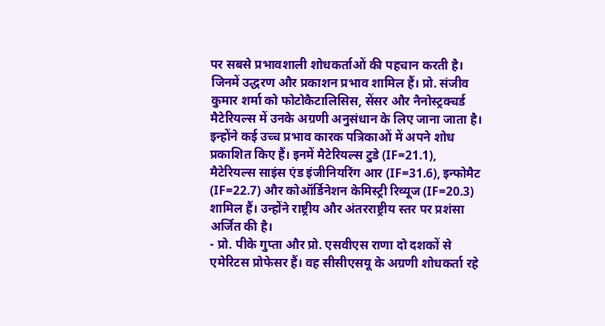पर सबसे प्रभावशाली शोधकर्ताओं की पहचान करती है। जिनमें उद्धरण और प्रकाशन प्रभाव शामिल हैं। प्रो. संजीव कुमार शर्मा को फोटोकैटालिसिस, सेंसर और नैनोस्ट्रक्चर्ड मैटेरियल्स में उनके अग्रणी अनुसंधान के लिए जाना जाता है। इन्होंने कई उच्च प्रभाव कारक पत्रिकाओं में अपने शोध प्रकाशित किए हैं। इनमें मैटेरियल्स टुडे (IF=21.1), मैटेरियल्स साइंस एंड इंजीनियरिंग आर (IF=31.6), इन्फोमैट (IF=22.7) और कोऑर्डिनेशन केमिस्ट्री रिव्यूज (IF=20.3) शामिल हैं। उन्होंने राष्ट्रीय और अंतरराष्ट्रीय स्तर पर प्रशंसा अर्जित की है।
- प्रो. पीके गुप्ता और प्रो. एसवीएस राणा दो दशकों से एमेरिटस प्रोफेसर हैं। वह सीसीएसयू के अग्रणी शोधकर्ता रहे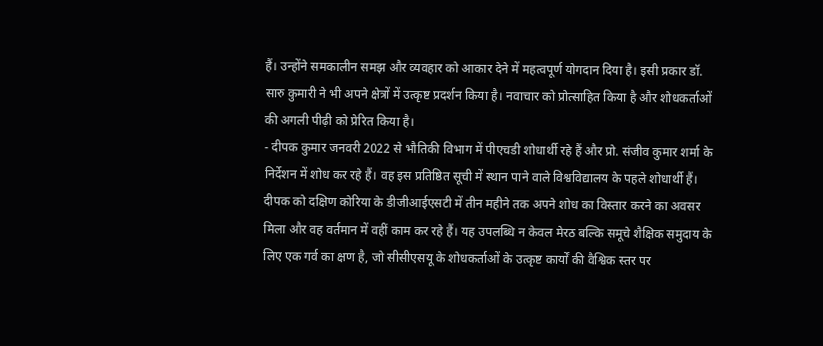हैं। उन्होंने समकालीन समझ और व्यवहार को आकार देने में महत्वपूर्ण योगदान दिया है। इसी प्रकार डॉ. सारु कुमारी ने भी अपने क्षेत्रों में उत्कृष्ट प्रदर्शन किया है। नवाचार को प्रोत्साहित किया है और शोधकर्ताओं की अगली पीढ़ी को प्रेरित किया है।
- दीपक कुमार जनवरी 2022 से भौतिकी विभाग में पीएचडी शोधार्थी रहे हैं और प्रो. संजीव कुमार शर्मा के निर्देशन में शोध कर रहे हैं। वह इस प्रतिष्ठित सूची में स्थान पाने वाले विश्वविद्यालय के पहले शोधार्थी हैं। दीपक को दक्षिण कोरिया के डीजीआईएसटी में तीन महीने तक अपने शोध का विस्तार करने का अवसर मिला और वह वर्तमान में वहीं काम कर रहे हैं। यह उपलब्धि न केवल मेरठ बल्कि समूचे शैक्षिक समुदाय के लिए एक गर्व का क्षण है, जो सीसीएसयू के शोधकर्ताओं के उत्कृष्ट कार्यों की वैश्विक स्तर पर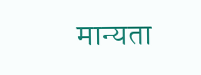मान्यता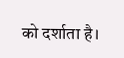को दर्शाता है।